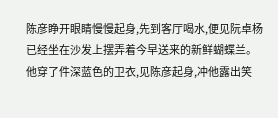陈彦睁开眼睛慢慢起身,先到客厅喝水,便见阮卓杨已经坐在沙发上摆弄着今早送来的新鲜蝴蝶兰。
他穿了件深蓝色的卫衣,见陈彦起身,冲他露出笑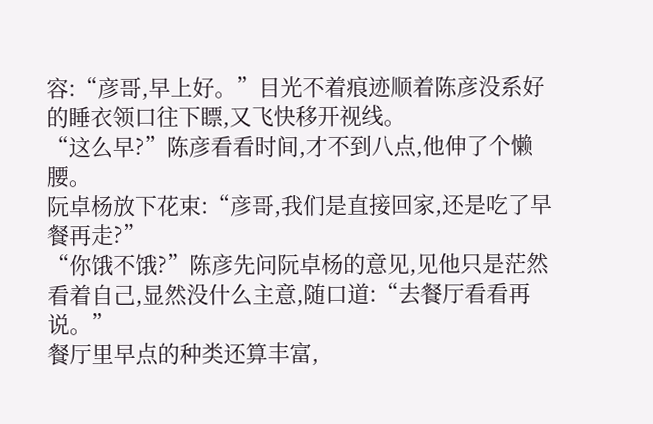容:“彦哥,早上好。”目光不着痕迹顺着陈彦没系好的睡衣领口往下瞟,又飞快移开视线。
“这么早?”陈彦看看时间,才不到八点,他伸了个懒腰。
阮卓杨放下花束:“彦哥,我们是直接回家,还是吃了早餐再走?”
“你饿不饿?”陈彦先问阮卓杨的意见,见他只是茫然看着自己,显然没什么主意,随口道:“去餐厅看看再说。”
餐厅里早点的种类还算丰富,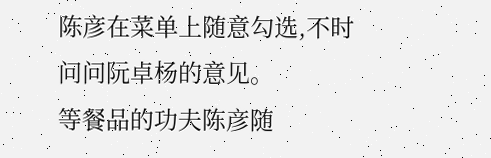陈彦在菜单上随意勾选,不时问问阮卓杨的意见。
等餐品的功夫陈彦随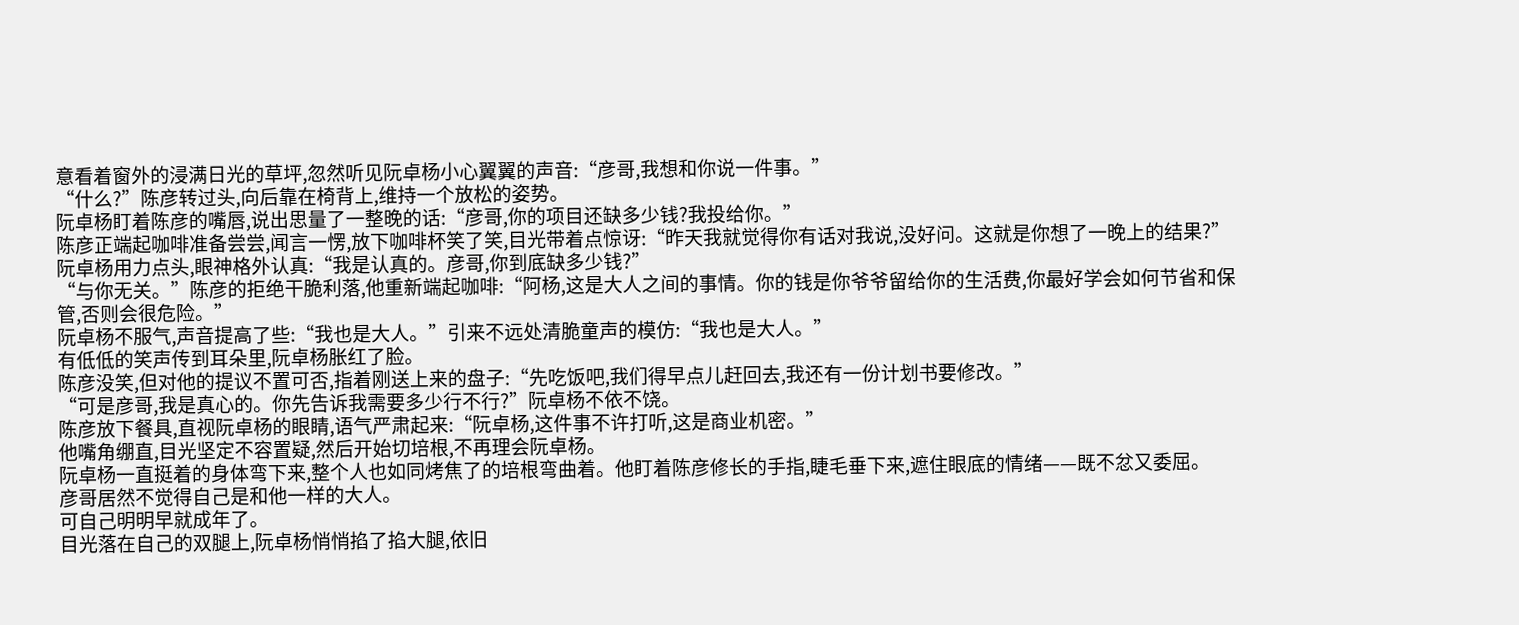意看着窗外的浸满日光的草坪,忽然听见阮卓杨小心翼翼的声音:“彦哥,我想和你说一件事。”
“什么?”陈彦转过头,向后靠在椅背上,维持一个放松的姿势。
阮卓杨盯着陈彦的嘴唇,说出思量了一整晚的话:“彦哥,你的项目还缺多少钱?我投给你。”
陈彦正端起咖啡准备尝尝,闻言一愣,放下咖啡杯笑了笑,目光带着点惊讶:“昨天我就觉得你有话对我说,没好问。这就是你想了一晚上的结果?”
阮卓杨用力点头,眼神格外认真:“我是认真的。彦哥,你到底缺多少钱?”
“与你无关。”陈彦的拒绝干脆利落,他重新端起咖啡:“阿杨,这是大人之间的事情。你的钱是你爷爷留给你的生活费,你最好学会如何节省和保管,否则会很危险。”
阮卓杨不服气,声音提高了些:“我也是大人。”引来不远处清脆童声的模仿:“我也是大人。”
有低低的笑声传到耳朵里,阮卓杨胀红了脸。
陈彦没笑,但对他的提议不置可否,指着刚送上来的盘子:“先吃饭吧,我们得早点儿赶回去,我还有一份计划书要修改。”
“可是彦哥,我是真心的。你先告诉我需要多少行不行?”阮卓杨不依不饶。
陈彦放下餐具,直视阮卓杨的眼睛,语气严肃起来:“阮卓杨,这件事不许打听,这是商业机密。”
他嘴角绷直,目光坚定不容置疑,然后开始切培根,不再理会阮卓杨。
阮卓杨一直挺着的身体弯下来,整个人也如同烤焦了的培根弯曲着。他盯着陈彦修长的手指,睫毛垂下来,遮住眼底的情绪——既不忿又委屈。
彦哥居然不觉得自己是和他一样的大人。
可自己明明早就成年了。
目光落在自己的双腿上,阮卓杨悄悄掐了掐大腿,依旧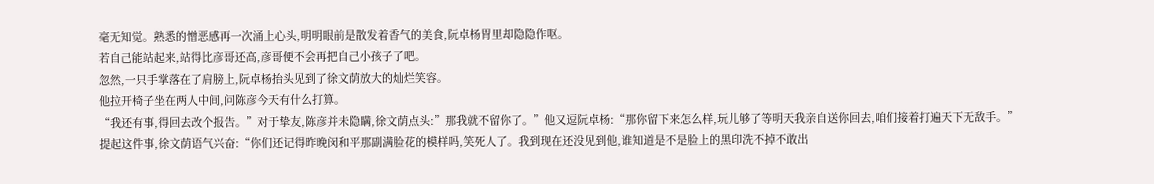毫无知觉。熟悉的憎恶感再一次涌上心头,明明眼前是散发着香气的美食,阮卓杨胃里却隐隐作呕。
若自己能站起来,站得比彦哥还高,彦哥便不会再把自己小孩子了吧。
忽然,一只手掌落在了肩膀上,阮卓杨抬头见到了徐文荫放大的灿烂笑容。
他拉开椅子坐在两人中间,问陈彦今天有什么打算。
“我还有事,得回去改个报告。”对于挚友,陈彦并未隐瞒,徐文荫点头:”那我就不留你了。”他又逗阮卓杨:“那你留下来怎么样,玩儿够了等明天我亲自送你回去,咱们接着打遍天下无敌手。”
提起这件事,徐文荫语气兴奋:“你们还记得昨晚闵和平那副满脸花的模样吗,笑死人了。我到现在还没见到他,谁知道是不是脸上的黑印洗不掉不敢出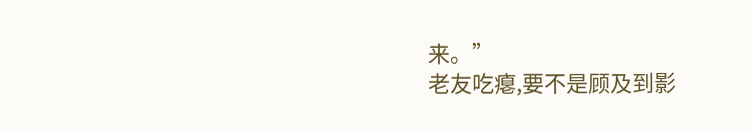来。”
老友吃瘪,要不是顾及到影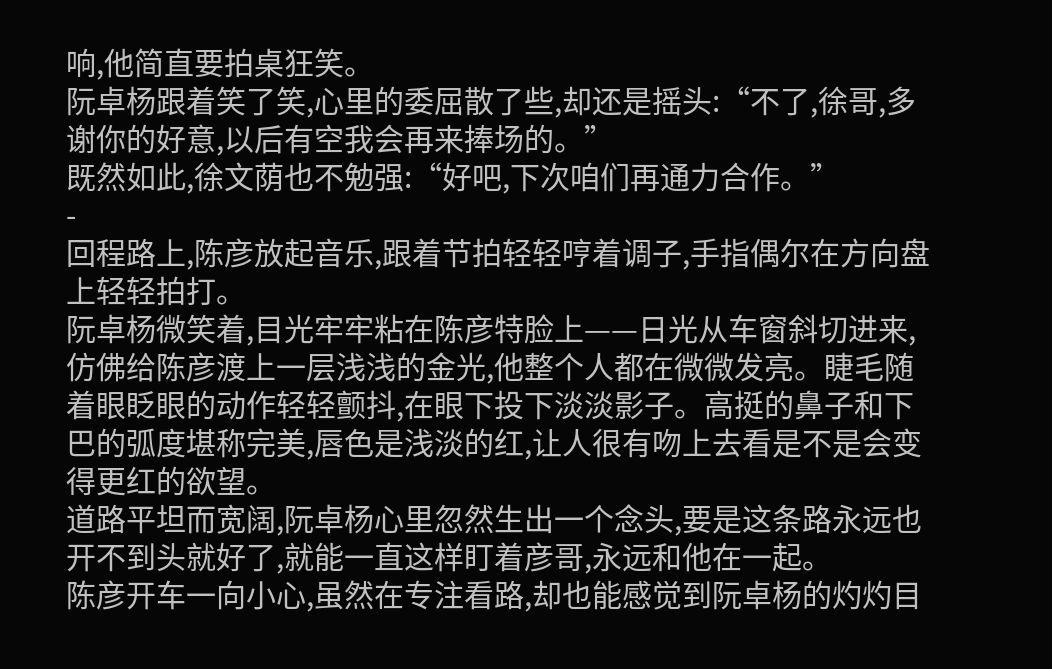响,他简直要拍桌狂笑。
阮卓杨跟着笑了笑,心里的委屈散了些,却还是摇头:“不了,徐哥,多谢你的好意,以后有空我会再来捧场的。”
既然如此,徐文荫也不勉强:“好吧,下次咱们再通力合作。”
-
回程路上,陈彦放起音乐,跟着节拍轻轻哼着调子,手指偶尔在方向盘上轻轻拍打。
阮卓杨微笑着,目光牢牢粘在陈彦特脸上——日光从车窗斜切进来,仿佛给陈彦渡上一层浅浅的金光,他整个人都在微微发亮。睫毛随着眼眨眼的动作轻轻颤抖,在眼下投下淡淡影子。高挺的鼻子和下巴的弧度堪称完美,唇色是浅淡的红,让人很有吻上去看是不是会变得更红的欲望。
道路平坦而宽阔,阮卓杨心里忽然生出一个念头,要是这条路永远也开不到头就好了,就能一直这样盯着彦哥,永远和他在一起。
陈彦开车一向小心,虽然在专注看路,却也能感觉到阮卓杨的灼灼目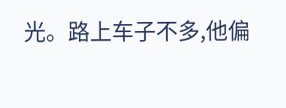光。路上车子不多,他偏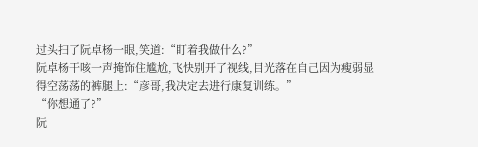过头扫了阮卓杨一眼,笑道:“盯着我做什么?”
阮卓杨干咳一声掩饰住尴尬,飞快别开了视线,目光落在自己因为瘦弱显得空荡荡的裤腿上:“彦哥,我决定去进行康复训练。”
“你想通了?”
阮